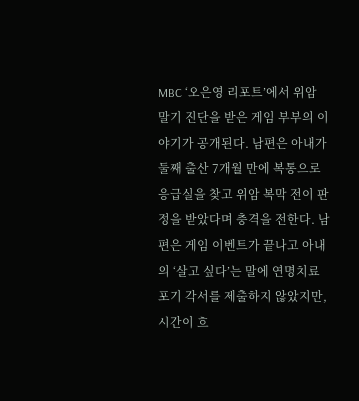MBC ‘오은영 리포트’에서 위암 말기 진단을 받은 게임 부부의 이야기가 공개된다. 남편은 아내가 둘째 출산 7개월 만에 복통으로 응급실을 찾고 위암 복막 전이 판정을 받았다며 충격을 전한다. 남편은 게임 이벤트가 끝나고 아내의 ‘살고 싶다’는 말에 연명치료 포기 각서를 제출하지 않았지만, 시간이 흐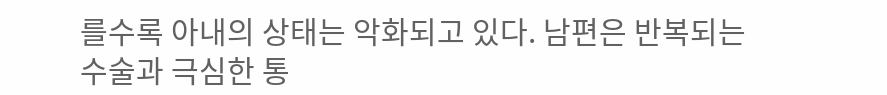를수록 아내의 상태는 악화되고 있다. 남편은 반복되는 수술과 극심한 통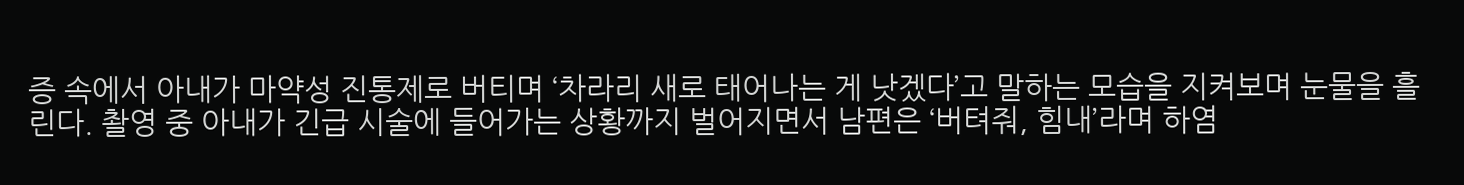증 속에서 아내가 마약성 진통제로 버티며 ‘차라리 새로 태어나는 게 낫겠다’고 말하는 모습을 지켜보며 눈물을 흘린다. 촬영 중 아내가 긴급 시술에 들어가는 상황까지 벌어지면서 남편은 ‘버텨줘, 힘내’라며 하염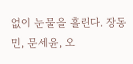없이 눈물을 흘린다. 장동민, 문세윤, 오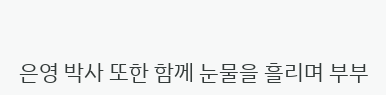은영 박사 또한 함께 눈물을 흘리며 부부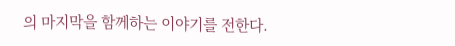의 마지막을 함께하는 이야기를 전한다.